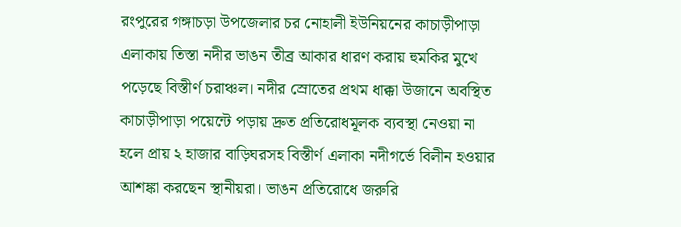রংপুরের গঙ্গাচড়া উপজেলার চর নোহালী ইউনিয়নের কাচাড়ীপাড়া এলাকায় তিস্তা নদীর ভাঙন তীব্র আকার ধারণ করায় হুমকির মুখে পড়েছে বিস্তীর্ণ চরাঞ্চল। নদীর স্রোতের প্রথম ধাক্কা উজানে অবস্থিত কাচাড়ীপাড়া পয়েন্টে পড়ায় দ্রুত প্রতিরোধমূলক ব্যবস্থা নেওয়া না হলে প্রায় ২ হাজার বাড়িঘরসহ বিস্তীর্ণ এলাকা নদীগর্ভে বিলীন হওয়ার আশঙ্কা করছেন স্থানীয়রা। ভাঙন প্রতিরোধে জরুরি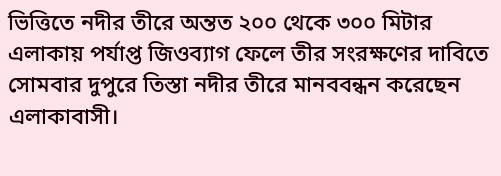ভিত্তিতে নদীর তীরে অন্তত ২০০ থেকে ৩০০ মিটার এলাকায় পর্যাপ্ত জিওব্যাগ ফেলে তীর সংরক্ষণের দাবিতে সোমবার দুপুরে তিস্তা নদীর তীরে মানববন্ধন করেছেন এলাকাবাসী।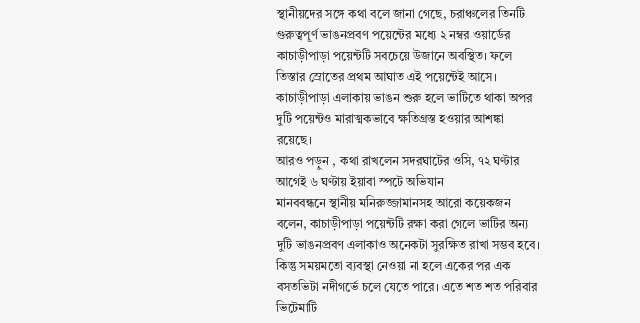স্থানীয়দের সঙ্গে কথা বলে জানা গেছে, চরাঞ্চলের তিনটি গুরুত্বপূর্ণ ভাঙনপ্রবণ পয়েন্টের মধ্যে ২ নম্বর ওয়ার্ডের কাচাড়ীপাড়া পয়েন্টটি সবচেয়ে উজানে অবস্থিত। ফলে তিস্তার স্রোতের প্রথম আঘাত এই পয়েন্টেই আসে। কাচাড়ীপাড়া এলাকায় ভাঙন শুরু হলে ভাটিতে থাকা অপর দুটি পয়েন্টও মারাত্মকভাবে ক্ষতিগ্রস্ত হওয়ার আশঙ্কা রয়েছে।
আরও পড়ুন , কথা রাখলেন সদরঘাটের ওসি, ৭২ ঘণ্টার আগেই ৬ ঘণ্টায় ইয়াবা স্পটে অভিযান
মানববন্ধনে স্থানীয় মনিরুজ্জামানসহ আরো কয়েকজন বলেন, কাচাড়ীপাড়া পয়েন্টটি রক্ষা করা গেলে ভাটির অন্য দুটি ভাঙনপ্রবণ এলাকাও অনেকটা সুরক্ষিত রাখা সম্ভব হবে। কিন্তু সময়মতো ব্যবস্থা নেওয়া না হলে একের পর এক বসতভিটা নদীগর্ভে চলে যেতে পারে। এতে শত শত পরিবার ভিটেমাটি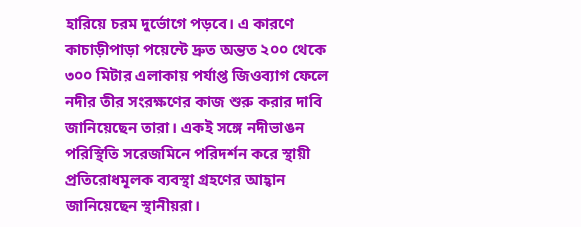হারিয়ে চরম দুর্ভোগে পড়বে। এ কারণে কাচাড়ীপাড়া পয়েন্টে দ্রুত অন্তত ২০০ থেকে ৩০০ মিটার এলাকায় পর্যাপ্ত জিওব্যাগ ফেলে নদীর তীর সংরক্ষণের কাজ শুরু করার দাবি জানিয়েছেন তারা। একই সঙ্গে নদীভাঙন পরিস্থিতি সরেজমিনে পরিদর্শন করে স্থায়ী প্রতিরোধমূলক ব্যবস্থা গ্রহণের আহ্বান জানিয়েছেন স্থানীয়রা।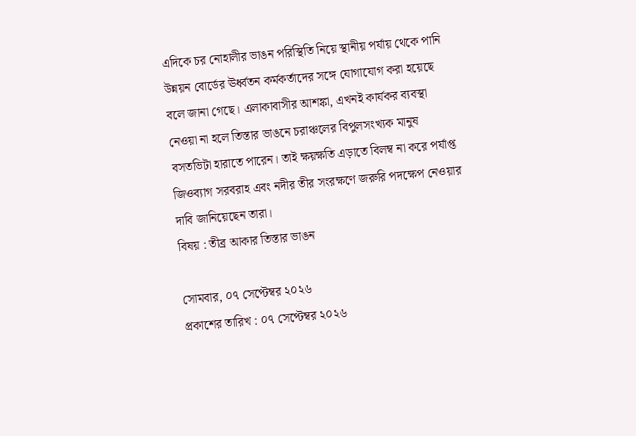এদিকে চর নোহালীর ভাঙন পরিস্থিতি নিয়ে স্থানীয় পর্যায় থেকে পানি উন্নয়ন বোর্ডের ঊর্ধ্বতন কর্মকর্তাদের সঙ্গে যোগাযোগ করা হয়েছে বলে জানা গেছে। এলাকাবাসীর আশঙ্কা, এখনই কার্যকর ব্যবস্থা নেওয়া না হলে তিস্তার ভাঙনে চরাঞ্চলের বিপুলসংখ্যক মানুষ বসতভিটা হারাতে পারেন। তাই ক্ষয়ক্ষতি এড়াতে বিলম্ব না করে পর্যাপ্ত জিওব্যাগ সরবরাহ এবং নদীর তীর সংরক্ষণে জরুরি পদক্ষেপ নেওয়ার দাবি জানিয়েছেন তারা।
বিষয় : তীব্র আকার তিস্তার ভাঙন

সোমবার, ০৭ সেপ্টেম্বর ২০২৬
প্রকাশের তারিখ : ০৭ সেপ্টেম্বর ২০২৬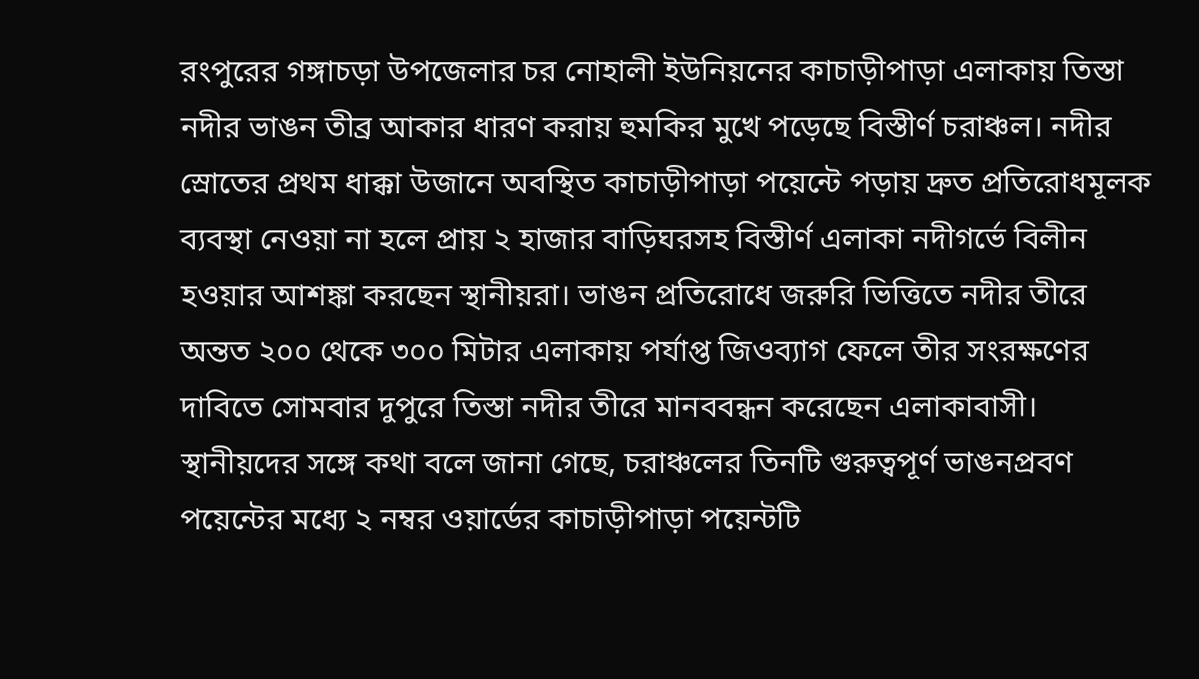রংপুরের গঙ্গাচড়া উপজেলার চর নোহালী ইউনিয়নের কাচাড়ীপাড়া এলাকায় তিস্তা নদীর ভাঙন তীব্র আকার ধারণ করায় হুমকির মুখে পড়েছে বিস্তীর্ণ চরাঞ্চল। নদীর স্রোতের প্রথম ধাক্কা উজানে অবস্থিত কাচাড়ীপাড়া পয়েন্টে পড়ায় দ্রুত প্রতিরোধমূলক ব্যবস্থা নেওয়া না হলে প্রায় ২ হাজার বাড়িঘরসহ বিস্তীর্ণ এলাকা নদীগর্ভে বিলীন হওয়ার আশঙ্কা করছেন স্থানীয়রা। ভাঙন প্রতিরোধে জরুরি ভিত্তিতে নদীর তীরে অন্তত ২০০ থেকে ৩০০ মিটার এলাকায় পর্যাপ্ত জিওব্যাগ ফেলে তীর সংরক্ষণের দাবিতে সোমবার দুপুরে তিস্তা নদীর তীরে মানববন্ধন করেছেন এলাকাবাসী। স্থানীয়দের সঙ্গে কথা বলে জানা গেছে, চরাঞ্চলের তিনটি গুরুত্বপূর্ণ ভাঙনপ্রবণ পয়েন্টের মধ্যে ২ নম্বর ওয়ার্ডের কাচাড়ীপাড়া পয়েন্টটি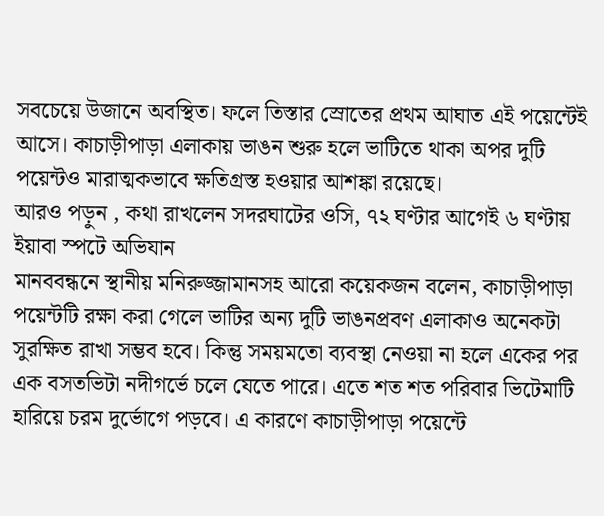সবচেয়ে উজানে অবস্থিত। ফলে তিস্তার স্রোতের প্রথম আঘাত এই পয়েন্টেই আসে। কাচাড়ীপাড়া এলাকায় ভাঙন শুরু হলে ভাটিতে থাকা অপর দুটি পয়েন্টও মারাত্মকভাবে ক্ষতিগ্রস্ত হওয়ার আশঙ্কা রয়েছে।
আরও পড়ুন , কথা রাখলেন সদরঘাটের ওসি, ৭২ ঘণ্টার আগেই ৬ ঘণ্টায় ইয়াবা স্পটে অভিযান
মানববন্ধনে স্থানীয় মনিরুজ্জামানসহ আরো কয়েকজন বলেন, কাচাড়ীপাড়া পয়েন্টটি রক্ষা করা গেলে ভাটির অন্য দুটি ভাঙনপ্রবণ এলাকাও অনেকটা সুরক্ষিত রাখা সম্ভব হবে। কিন্তু সময়মতো ব্যবস্থা নেওয়া না হলে একের পর এক বসতভিটা নদীগর্ভে চলে যেতে পারে। এতে শত শত পরিবার ভিটেমাটি হারিয়ে চরম দুর্ভোগে পড়বে। এ কারণে কাচাড়ীপাড়া পয়েন্টে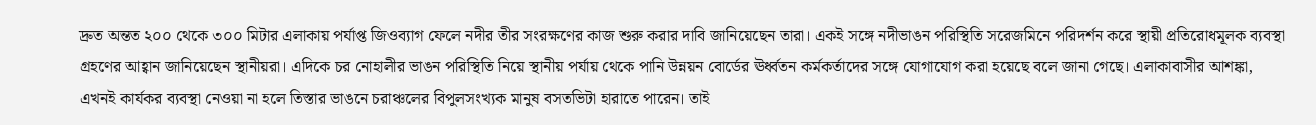দ্রুত অন্তত ২০০ থেকে ৩০০ মিটার এলাকায় পর্যাপ্ত জিওব্যাগ ফেলে নদীর তীর সংরক্ষণের কাজ শুরু করার দাবি জানিয়েছেন তারা। একই সঙ্গে নদীভাঙন পরিস্থিতি সরেজমিনে পরিদর্শন করে স্থায়ী প্রতিরোধমূলক ব্যবস্থা গ্রহণের আহ্বান জানিয়েছেন স্থানীয়রা। এদিকে চর নোহালীর ভাঙন পরিস্থিতি নিয়ে স্থানীয় পর্যায় থেকে পানি উন্নয়ন বোর্ডের ঊর্ধ্বতন কর্মকর্তাদের সঙ্গে যোগাযোগ করা হয়েছে বলে জানা গেছে। এলাকাবাসীর আশঙ্কা, এখনই কার্যকর ব্যবস্থা নেওয়া না হলে তিস্তার ভাঙনে চরাঞ্চলের বিপুলসংখ্যক মানুষ বসতভিটা হারাতে পারেন। তাই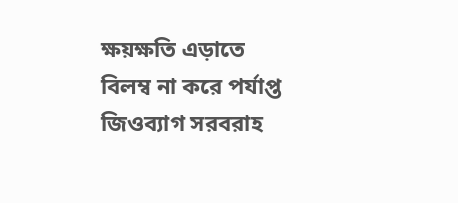ক্ষয়ক্ষতি এড়াতে বিলম্ব না করে পর্যাপ্ত জিওব্যাগ সরবরাহ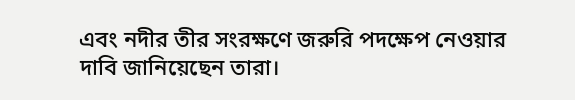এবং নদীর তীর সংরক্ষণে জরুরি পদক্ষেপ নেওয়ার দাবি জানিয়েছেন তারা।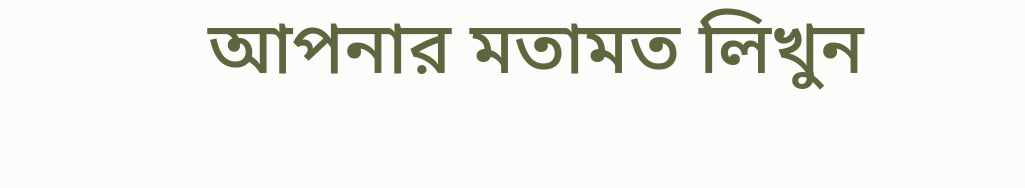আপনার মতামত লিখুন